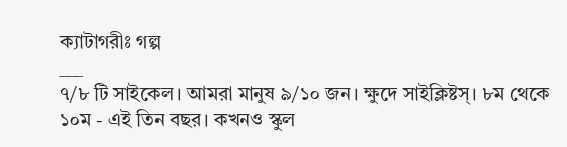ক্যাটাগরীঃ গল্প
___
৭/৮ টি সাইকেল। আমরা মানুষ ৯/১০ জন। ক্ষুদে সাইক্লিষ্টস্। ৮ম থেকে ১০ম - এই তিন বছর। কখনও স্কুল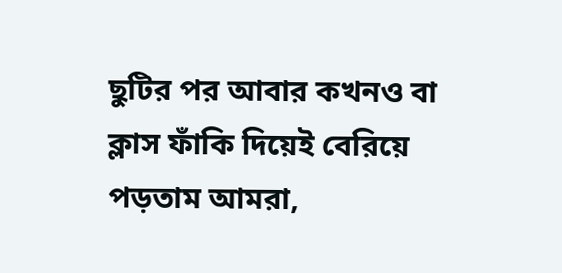ছুটির পর আবার কখনও বা ক্লাস ফাঁকি দিয়েই বেরিয়ে পড়তাম আমরা,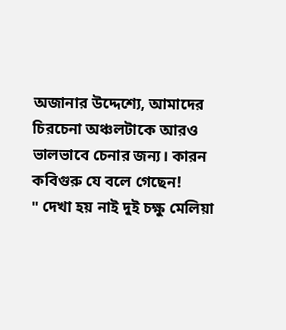অজানার উদ্দেশ্যে, আমাদের চিরচেনা অঞ্চলটাকে আরও ভালভাবে চেনার জন্য। কারন কবিগুরু যে বলে গেছেন!
" দেখা হয় নাই দুই চক্ষু মেলিয়া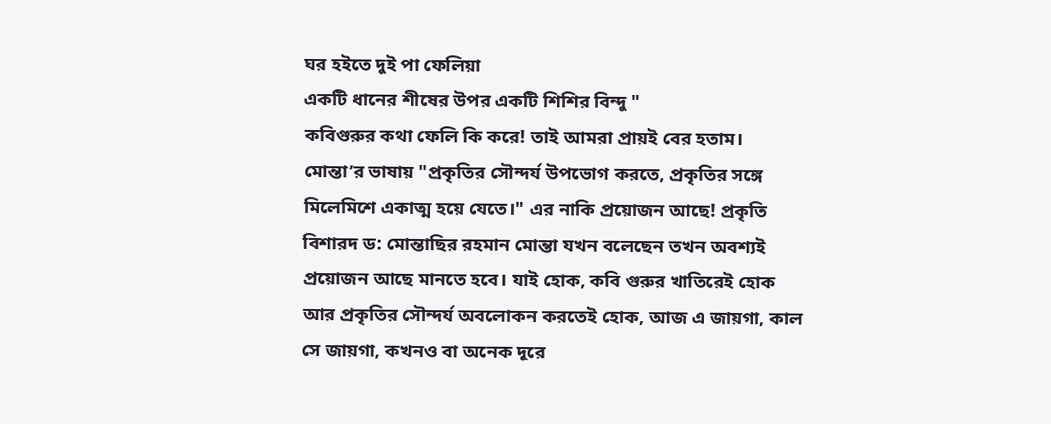ঘর হইতে দুই পা ফেলিয়া
একটি ধানের শীষের উপর একটি শিশির বিন্দু "
কবিগুরুর কথা ফেলি কি করে! তাই আমরা প্রায়ই বের হতাম। মোন্তা’র ভাষায় "প্রকৃতির সৌন্দর্য উপভোগ করতে, প্রকৃতির সঙ্গে মিলেমিশে একাত্ম হয়ে যেতে।" এর নাকি প্রয়োজন আছে! প্রকৃতি বিশারদ ড: মোন্তাছির রহমান মোন্তা যখন বলেছেন তখন অবশ্যই প্রয়োজন আছে মানতে হবে। যাই হোক, কবি গুরুর খাতিরেই হোক আর প্রকৃতির সৌন্দর্য অবলোকন করতেই হোক, আজ এ জায়গা, কাল সে জায়গা, কখনও বা অনেক দূরে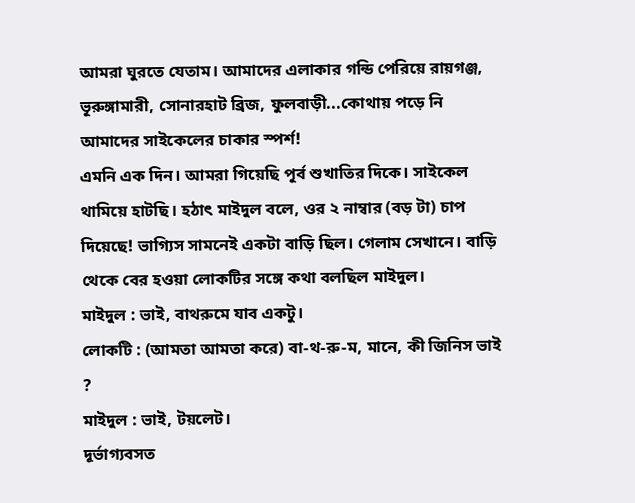আমরা ঘুরতে যেতাম। আমাদের এলাকার গন্ডি পেরিয়ে রায়গঞ্জ, ভূরুঙ্গামারী, সোনারহাট ব্রিজ, ফুলবাড়ী...কোথায় পড়ে নি আমাদের সাইকেলের চাকার স্পর্শ!
এমনি এক দিন। আমরা গিয়েছি পূর্ব শুখাতির দিকে। সাইকেল থামিয়ে হাটছি। হঠাৎ মাইদুল বলে, ওর ২ নাম্বার (বড় টা) চাপ দিয়েছে! ভাগ্যিস সামনেই একটা বাড়ি ছিল। গেলাম সেখানে। বাড়ি থেকে বের হওয়া লোকটির সঙ্গে কথা বলছিল মাইদুল।
মাইদুল : ভাই, বাথরুমে যাব একটু।
লোকটি : (আমতা আমতা করে) বা-থ-রু-ম, মানে, কী জিনিস ভাই ?
মাইদুল : ভাই, টয়লেট।
দূর্ভাগ্যবসত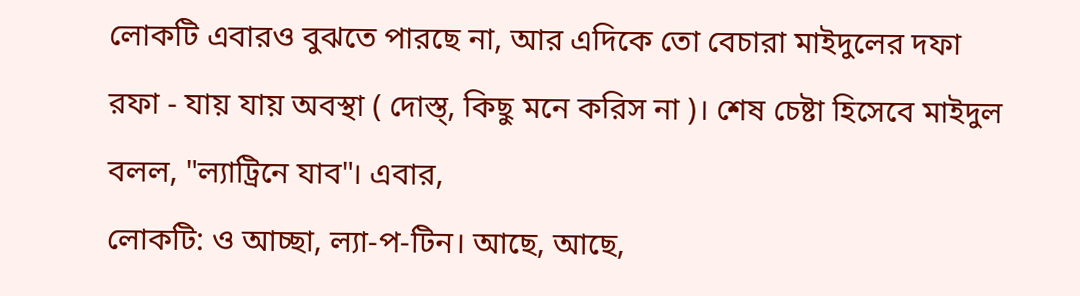লোকটি এবারও বুঝতে পারছে না, আর এদিকে তো বেচারা মাইদুলের দফা রফা - যায় যায় অবস্থা ( দোস্ত্, কিছু মনে করিস না )। শেষ চেষ্টা হিসেবে মাইদুল বলল, "ল্যাট্রিনে যাব"। এবার,
লোকটি: ও আচ্ছা, ল্যা-প-টিন। আছে, আছে,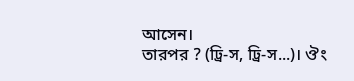আসেন।
তারপর ? (ঢ্রি-স, ঢ্রি-স...)। ঔং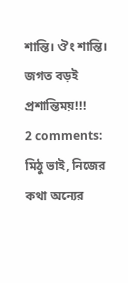শান্তি। ঔং শান্তি। জগত বড়ই প্রশান্তিময়!!!
2 comments:
মিঠু ভাই, নিজের কথা অন্যের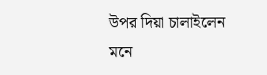উপর দিয়া চালাইলেন মনে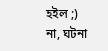হইল ;)
না, ঘটনা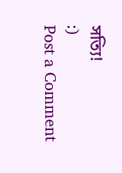সত্যি!
:)
Post a Comment